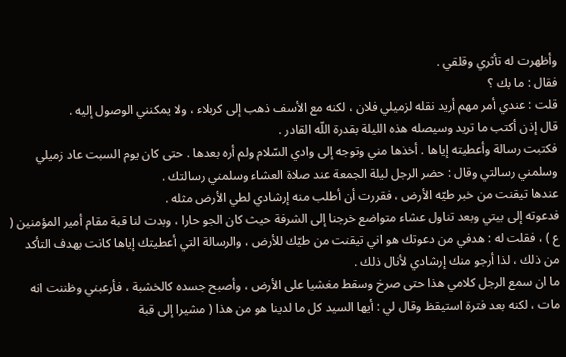وأظهرت له تأثري وقلقي .
فقال : ما بك ؟
قلت : عندي أمر مهم أريد نقله لزميلي فلان ، لكنه مع الأسف ذهب إلى كربلاء ، ولا يمكنني الوصول إليه .
قال إذن أكتب ما تريد وسيصله هذه الليلة بقدرة اللّه القادر .
فكتبت رسالة وأعطيته إياها . أخذها مني وتوجه إلى وادي السّلام ولم أره بعدها . حتى كان يوم السبت عاد زميلي وسلمني رسالتي وقال : حضر الرجل ليلة الجمعة عند صلاة العشاء وسلمني رسالتك .
عندها تيقنت من خبر طيّه الأرض ، فقررت أن أطلب منه إرشادي لطي الأرض مثله .
فدعوته إلى بيتي وبعد تناول عشاء متواضع خرجنا إلى الشرفة حيث كان الجو حارا ، وبدت لنا قبة مقام أمير المؤمنين ( ع ) ، فقلت له : هدفي من دعوتك هو اني تيقنت من طيّك للأرض ، والرسالة التي أعطيتك إياها كانت بهدف التأكد من ذلك ، لذا أرجو منك إرشادي لأنال ذلك .
ما ان سمع الرجل كلامي هذا حتى صرخ وسقط مغشيا على الأرض ، وأصبح جسده كالخشبة ، فأرعبني وظننت انه مات ، لكنه بعد فترة استيقظ وقال لي : أيها السيد كل ما لدينا هو من هذا ( مشيرا إلى قبة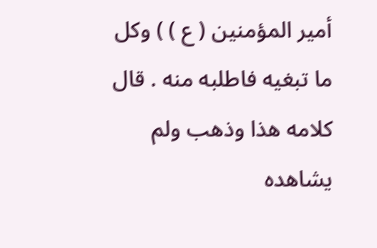أمير المؤمنين ( ع ) ) وكل ما تبغيه فاطلبه منه . قال كلامه هذا وذهب ولم يشاهده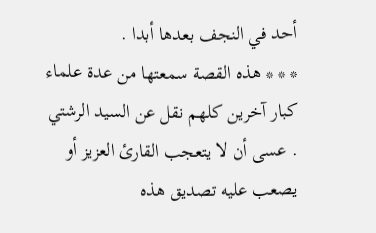أحد في النجف بعدها أبدا .
* * * هذه القصة سمعتها من عدة علماء كبار آخرين كلهم نقل عن السيد الرشتي . عسى أن لا يتعجب القارئ العزيز أو يصعب عليه تصديق هذه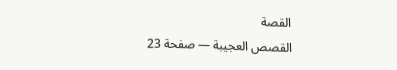القصة
القصص العجيبة — صفحة 23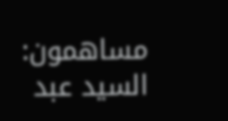مساهمون: السيد عبد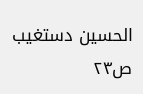الحسين دستغيب
ص٢٣